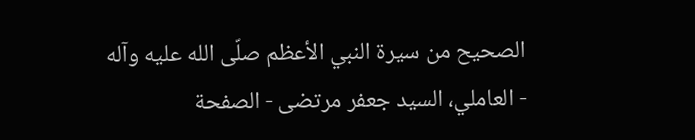الصحيح من سيرة النبي الأعظم صلّى الله عليه وآله - العاملي، السيد جعفر مرتضى - الصفحة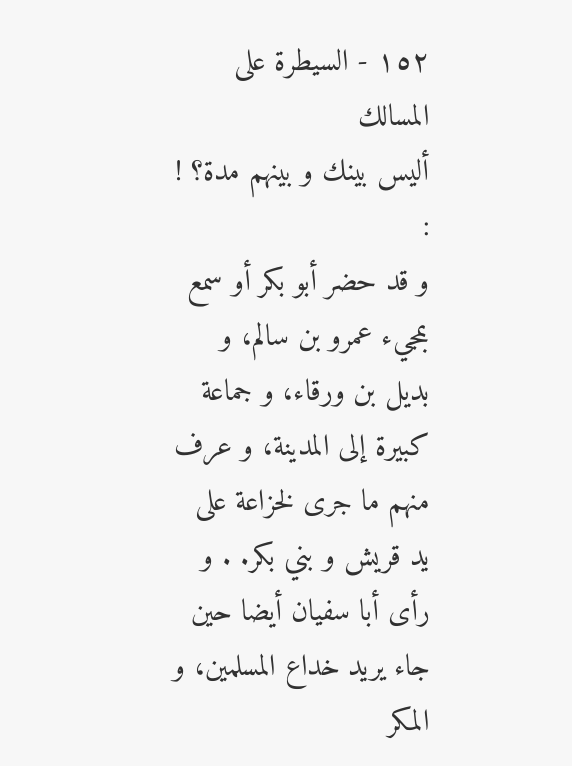١٥٢ - السيطرة على المسالك
أليس بينك و بينهم مدة؟ ! :
و قد حضر أبو بكر أو سمع بمجيء عمرو بن سالم، و بديل بن ورقاء، و جماعة كبيرة إلى المدينة، و عرف منهم ما جرى لخزاعة على يد قريش و بني بكر. . و رأى أبا سفيان أيضا حين جاء يريد خداع المسلمين، و المكر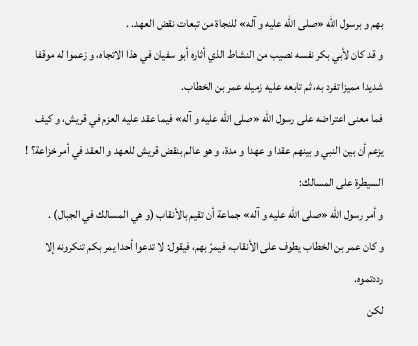بهم و برسول اللّه «صلى اللّه عليه و آله» للنجاة من تبعات نقض العهد. .
و قد كان لأبي بكر نفسه نصيب من النشاط الذي أثاره أبو سفيان في هذا الاتجاه، و زعموا له موقفا شديدا مميزا تفرد به، ثم تابعه عليه زميله عمر بن الخطاب.
فما معنى اعتراضه على رسول اللّه «صلى اللّه عليه و آله» فيما عقد عليه العزم في قريش، و كيف يزعم أن بين النبي و بينهم عقدا و عهدا و مدة، و هو عالم بنقض قريش للعهد و العقد في أمر خزاعة؟ !
السيطرة على المسالك:
و أمر رسول اللّه «صلى اللّه عليه و آله» جماعة أن تقيم بالأنقاب (و هي المسالك في الجبال) .
و كان عمر بن الخطاب يطوف على الأنقاب، فيمرّ بهم، فيقول: لا تدعوا أحدا يمر بكم تنكرونه إلا رددتموه.
لكن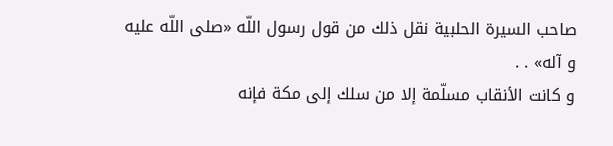صاحب السيرة الحلبية نقل ذلك من قول رسول اللّه «صلى اللّه عليه و آله» . .
و كانت الأنقاب مسلّمة إلا من سلك إلى مكة فإنه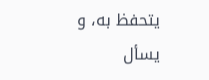يتحفظ به، و يسأل